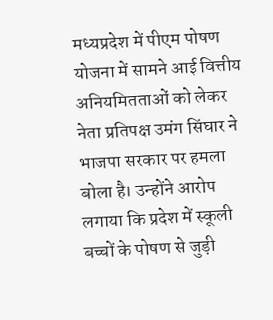मध्यप्रदेश में पीएम पोषण योजना में सामने आई वित्तीय अनियमितताओं को लेकर नेता प्रतिपक्ष उमंग सिंघार ने भाजपा सरकार पर हमला बोला है। उन्होंने आरोप लगाया कि प्रदेश में स्कूली बच्चों के पोषण से जुड़ी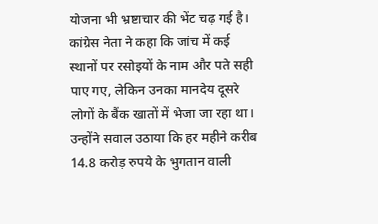योजना भी भ्रष्टाचार की भेंट चढ़ गई है।
कांग्रेस नेता ने कहा कि जांच में कई स्थानों पर रसोइयों के नाम और पते सही पाए गए, लेकिन उनका मानदेय दूसरे लोगों के बैंक खातों में भेजा जा रहा था। उन्होंने सवाल उठाया कि हर महीने करीब 14.8 करोड़ रुपये के भुगतान वाली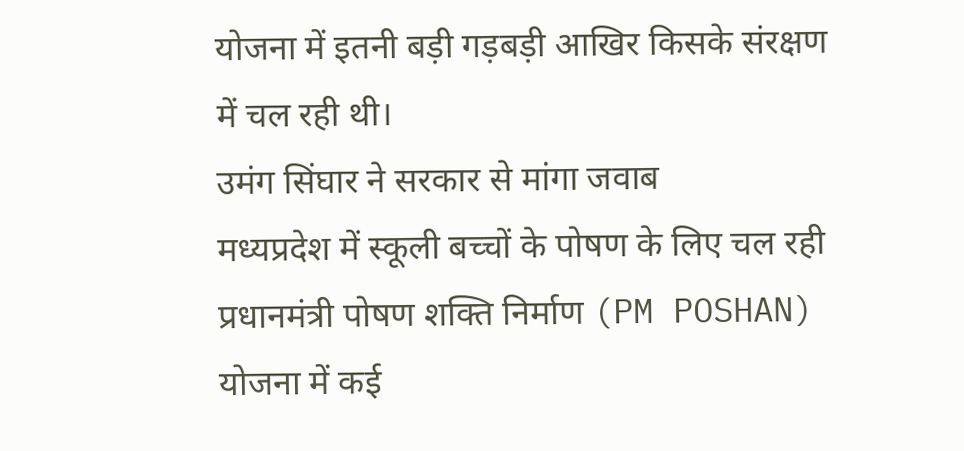योजना में इतनी बड़ी गड़बड़ी आखिर किसके संरक्षण में चल रही थी।
उमंग सिंघार ने सरकार से मांगा जवाब
मध्यप्रदेश में स्कूली बच्चों के पोषण के लिए चल रही प्रधानमंत्री पोषण शक्ति निर्माण (PM POSHAN) योजना में कई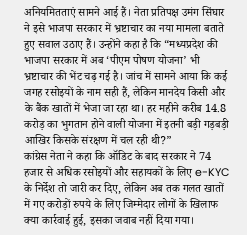अनियमितताएं सामने आई हैं। नेता प्रतिपक्ष उमंग सिंघार ने इसे भाजपा सरकार में भ्रष्टाचार का नया मामला बताते हुए सवाल उठाए हैं। उन्होंने कहा है कि “मध्यप्रदेश की भाजपा सरकार में अब ‘पीएम पोषण योजना’ भी भ्रष्टाचार की भेंट चढ़ गई है। जांच में सामने आया कि कई जगह रसोइयों के नाम सही हैं, लेकिन मानदेय किसी और के बैंक खातों में भेजा जा रहा था। हर महीने करीब 14.8 करोड़ का भुगतान होने वाली योजना में इतनी बड़ी गड़बड़ी आखिर किसके संरक्षण में चल रही थी?”
कांग्रेस नेता ने कहा कि ऑडिट के बाद सरकार ने 74 हजार से अधिक रसोइयों और सहायकों के लिए e-KYC के निर्देश तो जारी कर दिए, लेकिन अब तक गलत खातों में गए करोड़ों रुपये के लिए जिम्मेदार लोगों के खिलाफ क्या कार्रवाई हुई, इसका जवाब नहीं दिया गया।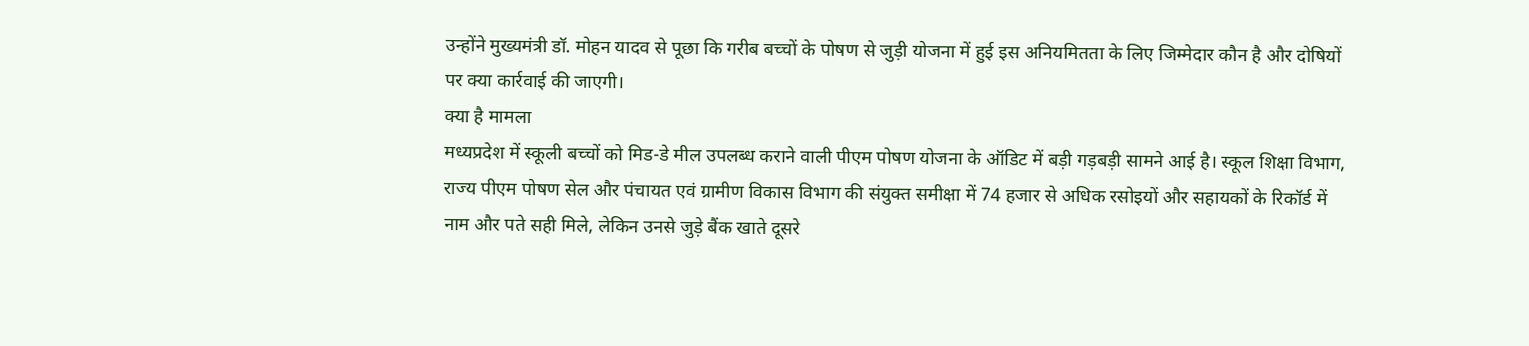उन्होंने मुख्यमंत्री डॉ. मोहन यादव से पूछा कि गरीब बच्चों के पोषण से जुड़ी योजना में हुई इस अनियमितता के लिए जिम्मेदार कौन है और दोषियों पर क्या कार्रवाई की जाएगी।
क्या है मामला
मध्यप्रदेश में स्कूली बच्चों को मिड-डे मील उपलब्ध कराने वाली पीएम पोषण योजना के ऑडिट में बड़ी गड़बड़ी सामने आई है। स्कूल शिक्षा विभाग, राज्य पीएम पोषण सेल और पंचायत एवं ग्रामीण विकास विभाग की संयुक्त समीक्षा में 74 हजार से अधिक रसोइयों और सहायकों के रिकॉर्ड में नाम और पते सही मिले, लेकिन उनसे जुड़े बैंक खाते दूसरे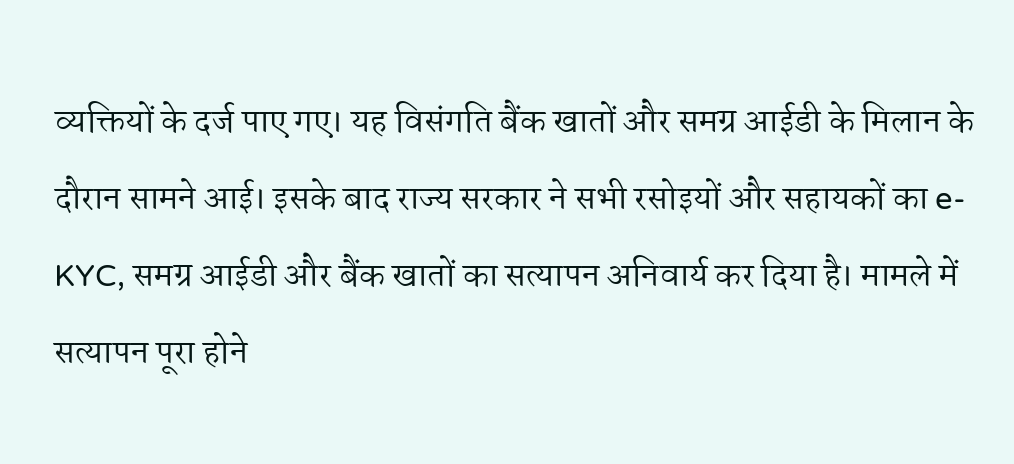व्यक्तियों के दर्ज पाए गए। यह विसंगति बैंक खातों और समग्र आईडी के मिलान के दौरान सामने आई। इसके बाद राज्य सरकार ने सभी रसोइयों और सहायकों का e-KYC, समग्र आईडी और बैंक खातों का सत्यापन अनिवार्य कर दिया है। मामले में सत्यापन पूरा होने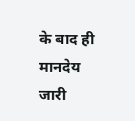के बाद ही मानदेय जारी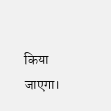किया जाएगा।